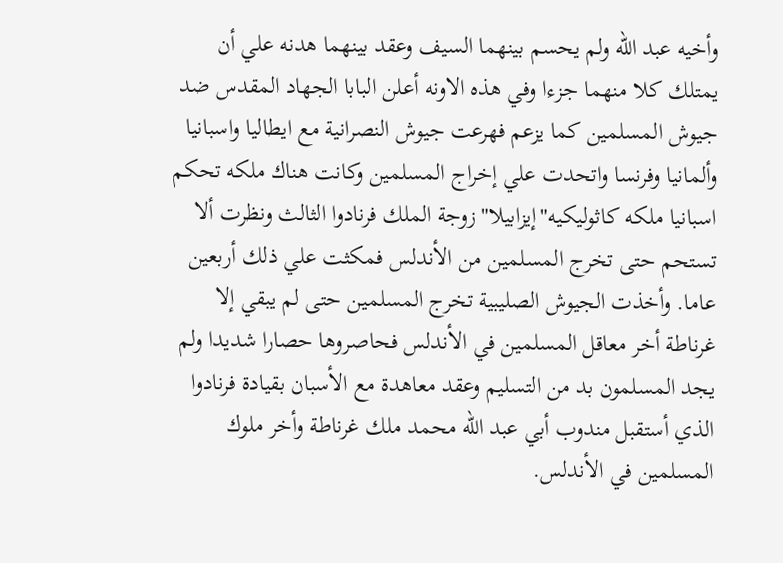وأخيه عبد الله ولم يحسم بينهما السيف وعقد بينهما هدنه علي أن يمتلك كلا منهما جزءا وفي هذه الاونه أعلن البابا الجهاد المقدس ضد جيوش المسلمين كما يزعم فهرعت جيوش النصرانية مع ايطاليا واسبانيا وألمانيا وفرنسا واتحدت علي إخراج المسلمين وكانت هناك ملكه تحكم اسبانيا ملكه كاثوليكيه"إيزابيلا"زوجة الملك فرنادوا الثالث ونظرت ألا تستحم حتى تخرج المسلمين من الأندلس فمكثت علي ذلك أربعين عاما. وأخذت الجيوش الصليبية تخرج المسلمين حتى لم يبقي إلا غرناطة أخر معاقل المسلمين في الأندلس فحاصروها حصارا شديدا ولم يجد المسلمون بد من التسليم وعقد معاهدة مع الأسبان بقيادة فرنادوا الذي أستقبل مندوب أبي عبد الله محمد ملك غرناطة وأخر ملوك المسلمين في الأندلس.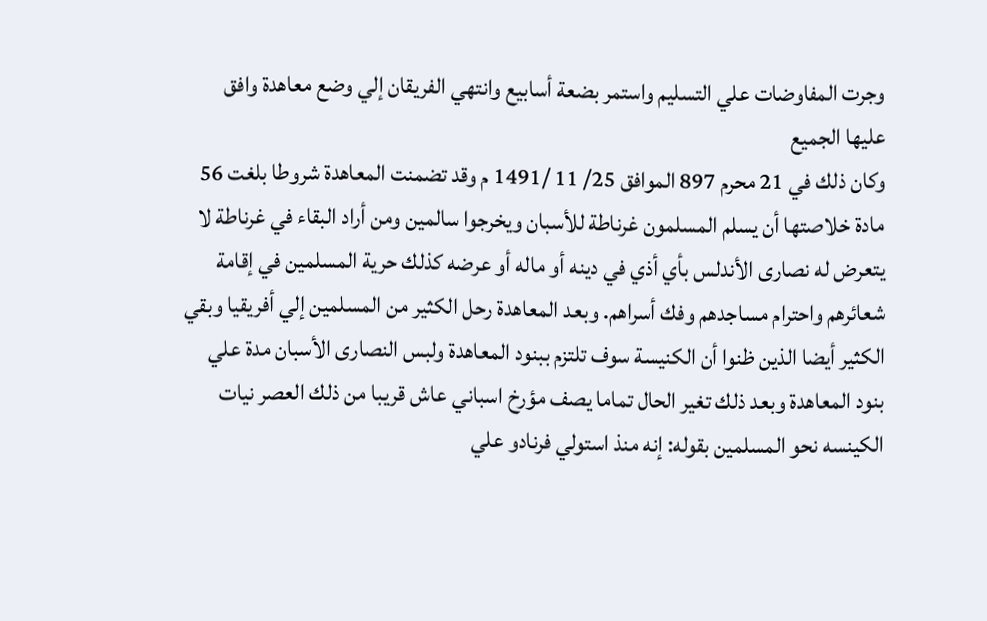وجرت المفاوضات علي التسليم واستمر بضعة أسابيع وانتهي الفريقان إلي وضع معاهدة وافق عليها الجميع
وكان ذلك في 21 محرم 897 الموافق 25/ 11 /1491 م وقد تضمنت المعاهدة شروطا بلغت 56 مادة خلاصتها أن يسلم المسلمون غرناطة للأسبان ويخرجوا سالمين ومن أراد البقاء في غرناطة لا يتعرض له نصارى الأندلس بأي أذي في دينه أو ماله أو عرضه كذلك حرية المسلمين في إقامة شعائرهم واحترام مساجدهم وفك أسراهم. وبعد المعاهدة رحل الكثير من المسلمين إلي أفريقيا وبقي الكثير أيضا الذين ظنوا أن الكنيسة سوف تلتزم ببنود المعاهدة ولبس النصارى الأسبان مدة علي بنود المعاهدة وبعد ذلك تغير الحال تماما يصف مؤرخ اسباني عاش قريبا من ذلك العصر نيات الكينسه نحو المسلمين بقوله: إنه منذ استولي فرنادو علي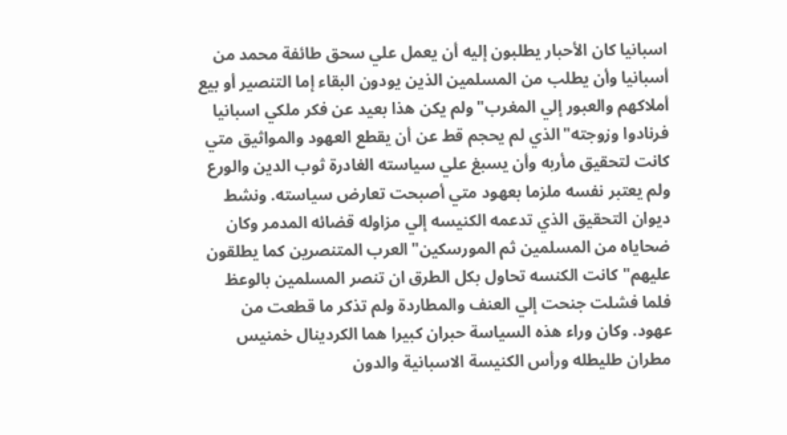اسبانيا كان الأحبار يطلبون إليه أن يعمل علي سحق طائفة محمد من أسبانيا وأن يطلب من المسلمين الذين يودون البقاء إما التنصير أو بيع أملاكهم والعبور إلي المغرب"ولم يكن هذا بعيد عن فكر ملكي اسبانيا فرنادوا وزوجته"الذي لم يحجم قط عن أن يقطع العهود والمواثيق متي كانت لتحقيق مأربه وأن يسبغ علي سياسته الغادرة ثوب الدين والورع ولم يعتبر نفسه ملزما بعهود متي أصبحت تعارض سياسته. ونشط ديوان التحقيق الذي تدعمه الكنيسه إلي مزاوله قضائه المدمر وكان ضحاياه من المسلمين ثم المورسكين"العرب المتنصرين كما يطلقون عليهم"كانت الكنسه تحاول بكل الطرق ان تنصر المسلمين بالوعظ فلما فشلت جنحت إلي العنف والمطاردة ولم تذكر ما قطعت من عهود. وكان وراء هذه السياسة حبران كبيرا هما الكردينال خمنيس مطران طليطله ورأس الكنيسة الاسبانية والدون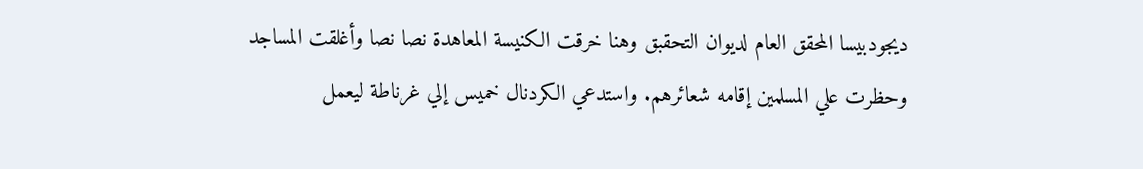ديجودبيسا المحقق العام لديوان التحقبق وهنا خرقت الكنيسة المعاهدة نصا نصا وأغلقت المساجد وحظرت علي المسلمين إقامه شعائرهم. واستدعي الكردنال خميس إلي غرناطة ليعمل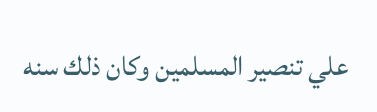علي تنصير المسلمين وكان ذلك سنه